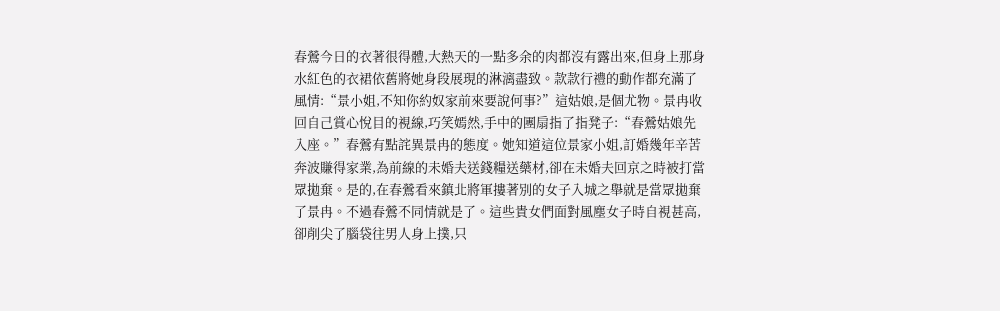春鶯今日的衣著很得體,大熱天的一點多余的肉都沒有露出來,但身上那身水紅色的衣裙依舊將她身段展現的淋漓盡致。款款行禮的動作都充滿了風情:“景小姐,不知你約奴家前來要說何事?”這姑娘,是個尤物。景冉收回自己賞心悅目的視線,巧笑嫣然,手中的團扇指了指凳子:“春鶯姑娘先入座。”春鶯有點詫異景冉的態度。她知道這位景家小姐,訂婚幾年辛苦奔波賺得家業,為前線的未婚夫送錢糧送藥材,卻在未婚夫回京之時被打當眾拋棄。是的,在春鶯看來鎮北將軍摟著別的女子入城之舉就是當眾拋棄了景冉。不過春鶯不同情就是了。這些貴女們面對風塵女子時自視甚高,卻削尖了腦袋往男人身上撲,只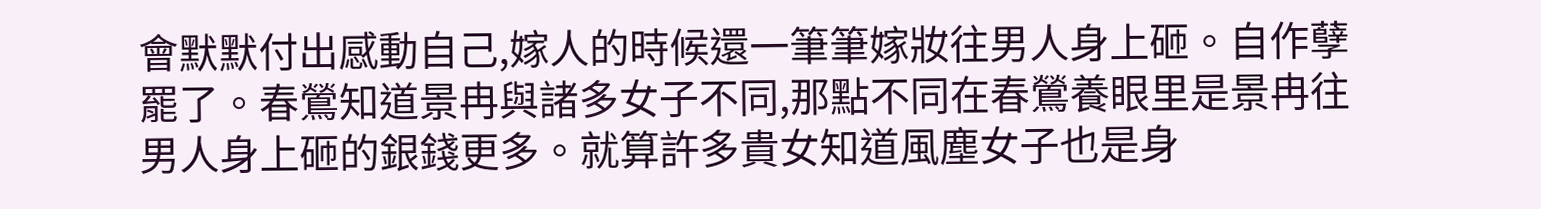會默默付出感動自己,嫁人的時候還一筆筆嫁妝往男人身上砸。自作孽罷了。春鶯知道景冉與諸多女子不同,那點不同在春鶯養眼里是景冉往男人身上砸的銀錢更多。就算許多貴女知道風塵女子也是身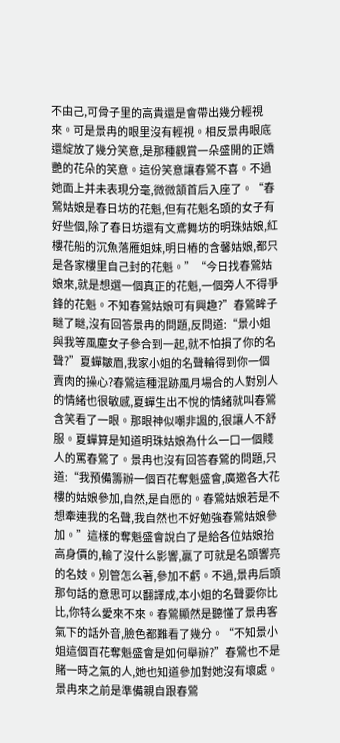不由己,可骨子里的高貴還是會帶出幾分輕視來。可是景冉的眼里沒有輕視。相反景冉眼底還綻放了幾分笑意,是那種觀賞一朵盛開的正嬌艷的花朵的笑意。這份笑意讓春鶯不喜。不過她面上并未表現分毫,微微頷首后入座了。“春鶯姑娘是春日坊的花魁,但有花魁名頭的女子有好些個,除了春日坊還有文鳶舞坊的明珠姑娘,紅樓花船的沉魚落雁姐妹,明日樁的含馨姑娘,都只是各家樓里自己封的花魁。”“今日找春鶯姑娘來,就是想選一個真正的花魁,一個旁人不得爭鋒的花魁。不知春鶯姑娘可有興趣?”春鶯眸子瞇了瞇,沒有回答景冉的問題,反問道:“景小姐與我等風塵女子參合到一起,就不怕損了你的名聲?”夏蟬皺眉,我家小姐的名聲輪得到你一個賣肉的操心?春鶯這種混跡風月場合的人對別人的情緒也很敏感,夏蟬生出不悅的情緒就叫春鶯含笑看了一眼。那眼神似嘲非諷的,很讓人不舒服。夏蟬算是知道明珠姑娘為什么一口一個賤人的罵春鶯了。景冉也沒有回答春鶯的問題,只道:“我預備籌辦一個百花奪魁盛會,廣邀各大花樓的姑娘參加,自然,是自愿的。春鶯姑娘若是不想牽連我的名聲,我自然也不好勉強春鶯姑娘參加。”這樣的奪魁盛會說白了是給各位姑娘抬高身價的,輸了沒什么影響,贏了可就是名頭響亮的名妓。別管怎么著,參加不虧。不過,景冉后頭那句話的意思可以翻譯成,本小姐的名聲要你比比,你特么愛來不來。春鶯顯然是聽懂了景冉客氣下的話外音,臉色都難看了幾分。“不知景小姐這個百花奪魁盛會是如何舉辦?”春鶯也不是賭一時之氣的人,她也知道參加對她沒有壞處。景冉來之前是準備親自跟春鶯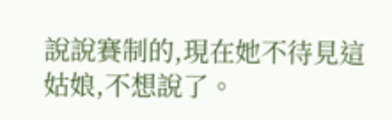說說賽制的,現在她不待見這姑娘,不想說了。